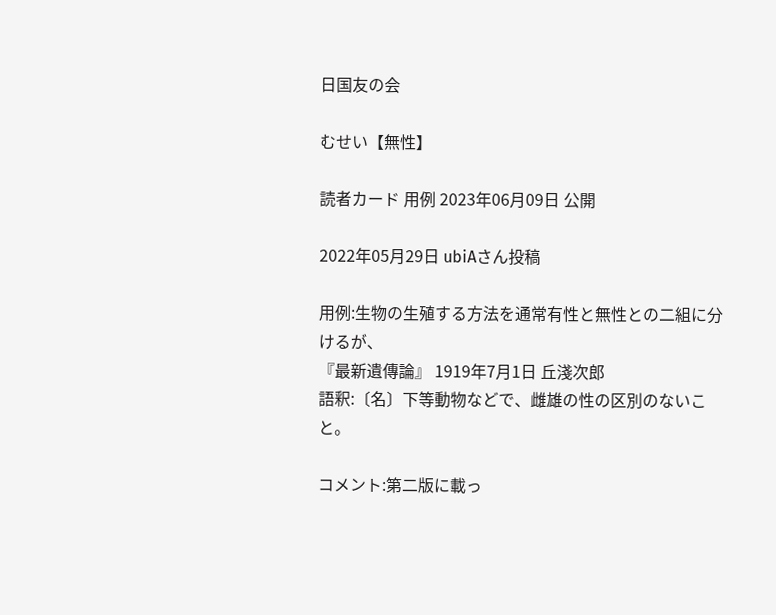日国友の会

むせい【無性】

読者カード 用例 2023年06月09日 公開

2022年05月29日 ubiAさん投稿

用例:生物の生殖する方法を通常有性と無性との二組に分けるが、
『最新遺傳論』 1919年7月1日 丘淺次郎
語釈:〔名〕下等動物などで、雌雄の性の区別のないこと。

コメント:第二版に載っ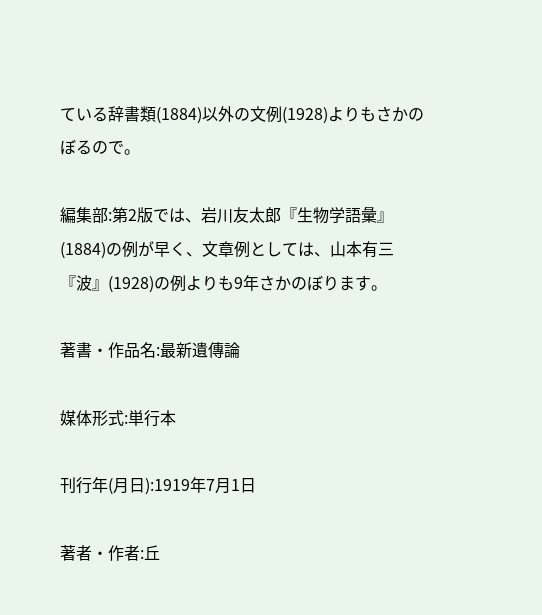ている辞書類(1884)以外の文例(1928)よりもさかのぼるので。

編集部:第2版では、岩川友太郎『生物学語彙』(1884)の例が早く、文章例としては、山本有三『波』(1928)の例よりも9年さかのぼります。

著書・作品名:最新遺傳論

媒体形式:単行本

刊行年(月日):1919年7月1日

著者・作者:丘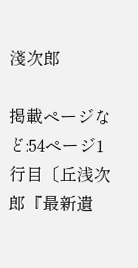淺次郎

掲載ページなど:54ページ1行目〔丘浅次郎『最新遺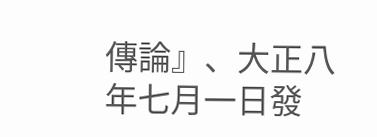傳論』、大正八年七月一日發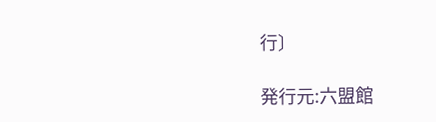行〕

発行元:六盟館